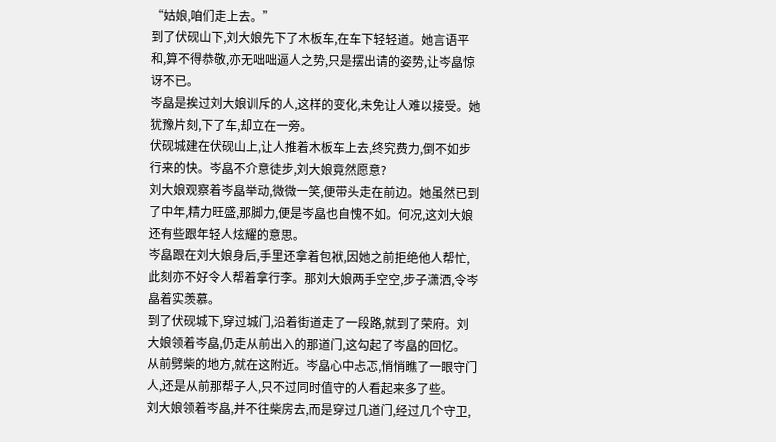“姑娘,咱们走上去。”
到了伏砚山下,刘大娘先下了木板车,在车下轻轻道。她言语平和,算不得恭敬,亦无咄咄逼人之势,只是摆出请的姿势,让岑皛惊讶不已。
岑皛是挨过刘大娘训斥的人,这样的变化,未免让人难以接受。她犹豫片刻,下了车,却立在一旁。
伏砚城建在伏砚山上,让人推着木板车上去,终究费力,倒不如步行来的快。岑皛不介意徒步,刘大娘竟然愿意?
刘大娘观察着岑皛举动,微微一笑,便带头走在前边。她虽然已到了中年,精力旺盛,那脚力,便是岑皛也自愧不如。何况,这刘大娘还有些跟年轻人炫耀的意思。
岑皛跟在刘大娘身后,手里还拿着包袱,因她之前拒绝他人帮忙,此刻亦不好令人帮着拿行李。那刘大娘两手空空,步子潇洒,令岑皛着实羡慕。
到了伏砚城下,穿过城门,沿着街道走了一段路,就到了荣府。刘大娘领着岑皛,仍走从前出入的那道门,这勾起了岑皛的回忆。
从前劈柴的地方,就在这附近。岑皛心中忐忑,悄悄瞧了一眼守门人,还是从前那帮子人,只不过同时值守的人看起来多了些。
刘大娘领着岑皛,并不往柴房去,而是穿过几道门,经过几个守卫,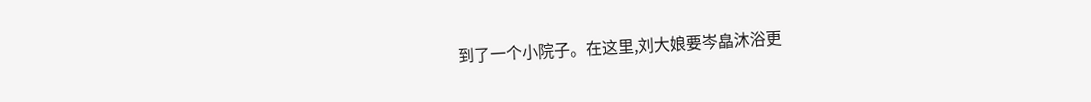到了一个小院子。在这里,刘大娘要岑皛沐浴更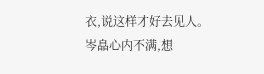衣,说这样才好去见人。
岑皛心内不满,想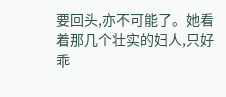要回头,亦不可能了。她看着那几个壮实的妇人,只好乖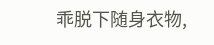乖脱下随身衣物,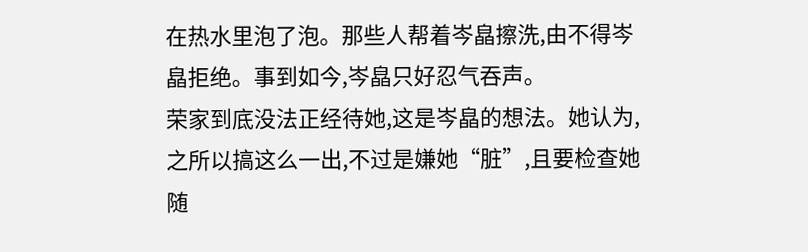在热水里泡了泡。那些人帮着岑皛擦洗,由不得岑皛拒绝。事到如今,岑皛只好忍气吞声。
荣家到底没法正经待她,这是岑皛的想法。她认为,之所以搞这么一出,不过是嫌她“脏”,且要检查她随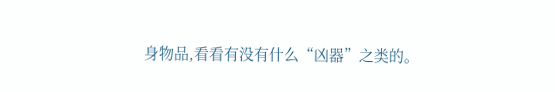身物品,看看有没有什么“凶器”之类的。